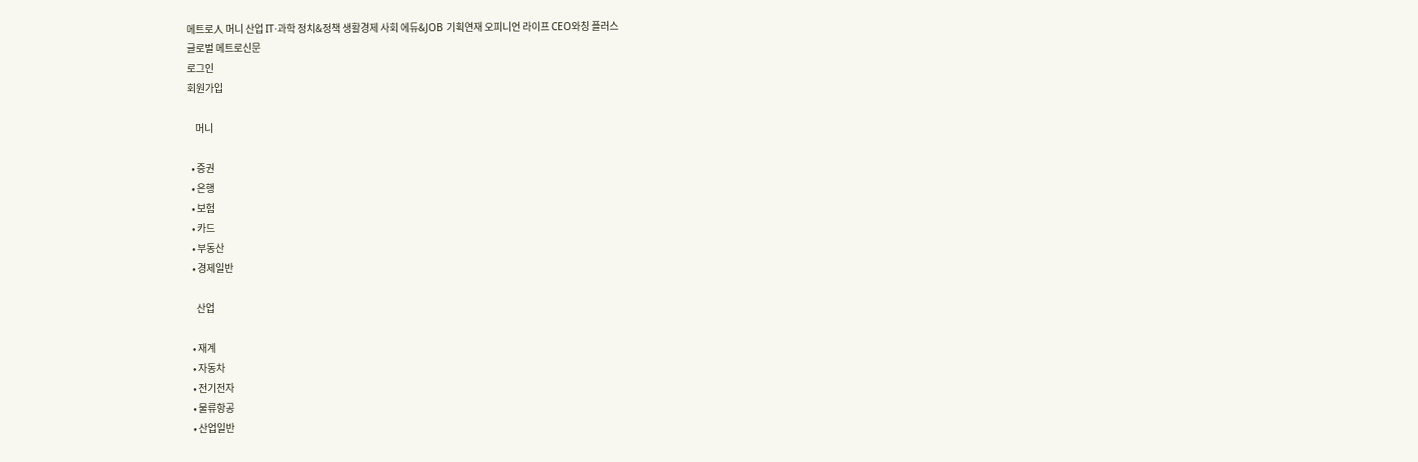메트로人 머니 산업 IT·과학 정치&정책 생활경제 사회 에듀&JOB 기획연재 오피니언 라이프 CEO와칭 플러스
글로벌 메트로신문
로그인
회원가입

    머니

  • 증권
  • 은행
  • 보험
  • 카드
  • 부동산
  • 경제일반

    산업

  • 재계
  • 자동차
  • 전기전자
  • 물류항공
  • 산업일반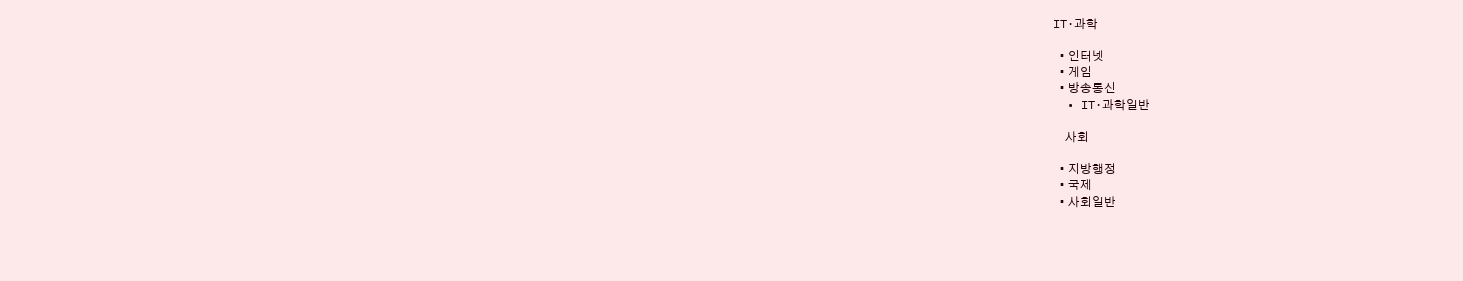IT·과학

  • 인터넷
  • 게임
  • 방송통신
  • IT·과학일반

    사회

  • 지방행정
  • 국제
  • 사회일반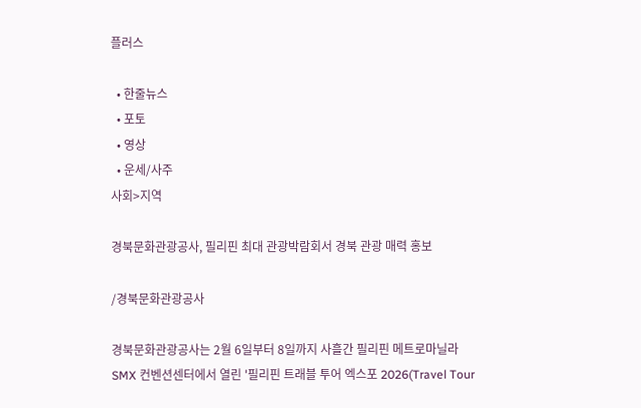플러스

  • 한줄뉴스
  • 포토
  • 영상
  • 운세/사주
사회>지역

경북문화관광공사, 필리핀 최대 관광박람회서 경북 관광 매력 홍보

/경북문화관광공사

경북문화관광공사는 2월 6일부터 8일까지 사흘간 필리핀 메트로마닐라 SMX 컨벤션센터에서 열린 '필리핀 트래블 투어 엑스포 2026(Travel Tour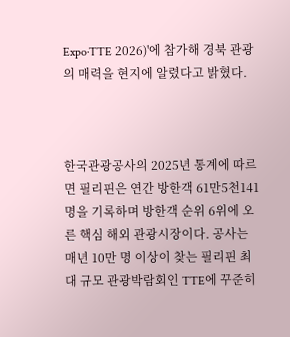Expo·TTE 2026)'에 참가해 경북 관광의 매력을 현지에 알렸다고 밝혔다.



한국관광공사의 2025년 통계에 따르면 필리핀은 연간 방한객 61만5천141명을 기록하며 방한객 순위 6위에 오른 핵심 해외 관광시장이다. 공사는 매년 10만 명 이상이 찾는 필리핀 최대 규모 관광박람회인 TTE에 꾸준히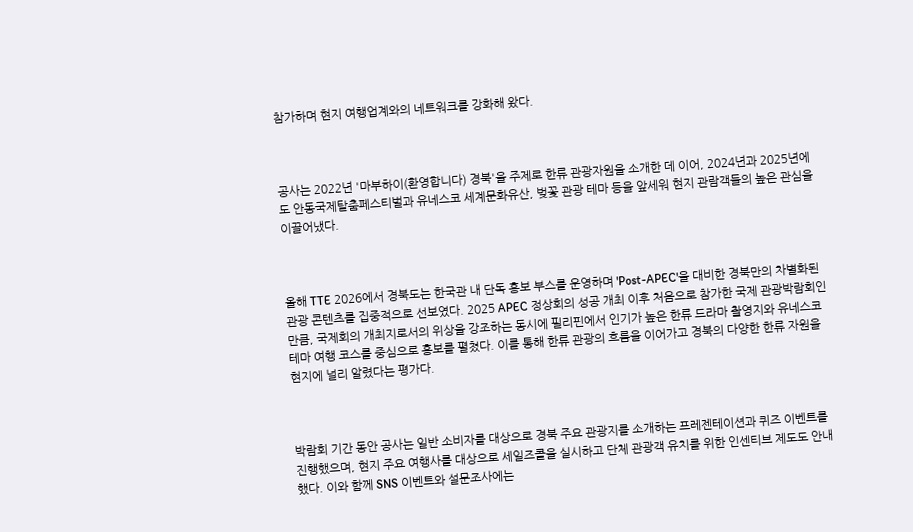참가하며 현지 여행업계와의 네트워크를 강화해 왔다.



공사는 2022년 '마부하이(환영합니다) 경북'을 주제로 한류 관광자원을 소개한 데 이어, 2024년과 2025년에도 안동국제탈춤페스티벌과 유네스코 세계문화유산, 벚꽃 관광 테마 등을 앞세워 현지 관람객들의 높은 관심을 이끌어냈다.



올해 TTE 2026에서 경북도는 한국관 내 단독 홍보 부스를 운영하며 'Post-APEC'을 대비한 경북만의 차별화된 관광 콘텐츠를 집중적으로 선보였다. 2025 APEC 정상회의 성공 개최 이후 처음으로 참가한 국제 관광박람회인 만큼, 국제회의 개최지로서의 위상을 강조하는 동시에 필리핀에서 인기가 높은 한류 드라마 촬영지와 유네스코 테마 여행 코스를 중심으로 홍보를 펼쳤다. 이를 통해 한류 관광의 흐름을 이어가고 경북의 다양한 한류 자원을 현지에 널리 알렸다는 평가다.



박람회 기간 동안 공사는 일반 소비자를 대상으로 경북 주요 관광지를 소개하는 프레젠테이션과 퀴즈 이벤트를 진행했으며, 현지 주요 여행사를 대상으로 세일즈콜을 실시하고 단체 관광객 유치를 위한 인센티브 제도도 안내했다. 이와 함께 SNS 이벤트와 설문조사에는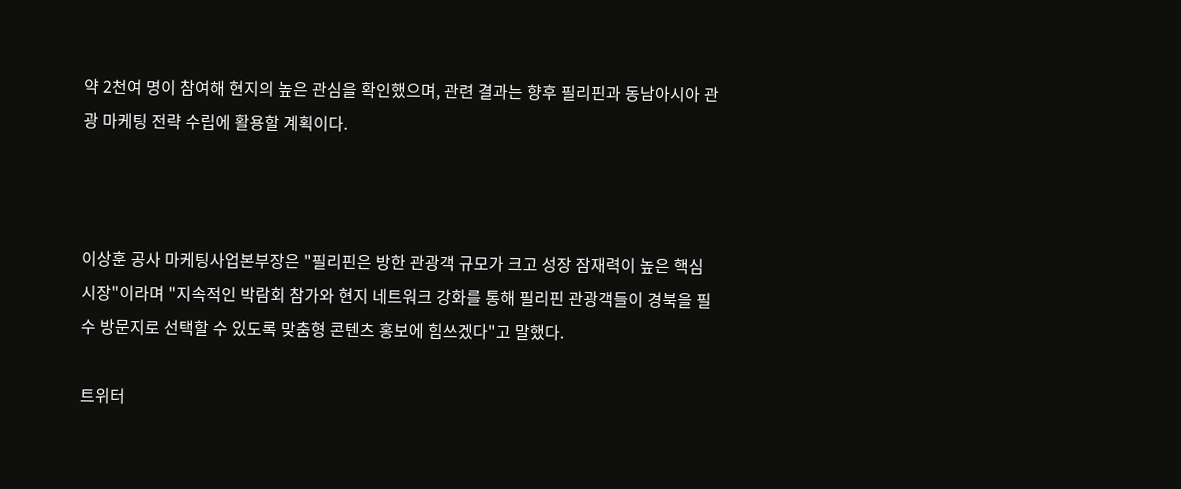약 2천여 명이 참여해 현지의 높은 관심을 확인했으며, 관련 결과는 향후 필리핀과 동남아시아 관광 마케팅 전략 수립에 활용할 계획이다.



이상훈 공사 마케팅사업본부장은 "필리핀은 방한 관광객 규모가 크고 성장 잠재력이 높은 핵심 시장"이라며 "지속적인 박람회 참가와 현지 네트워크 강화를 통해 필리핀 관광객들이 경북을 필수 방문지로 선택할 수 있도록 맞춤형 콘텐츠 홍보에 힘쓰겠다"고 말했다.

트위터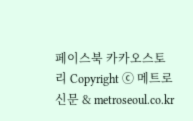페이스북 카카오스토리 Copyright ⓒ 메트로신문 & metroseoul.co.kr